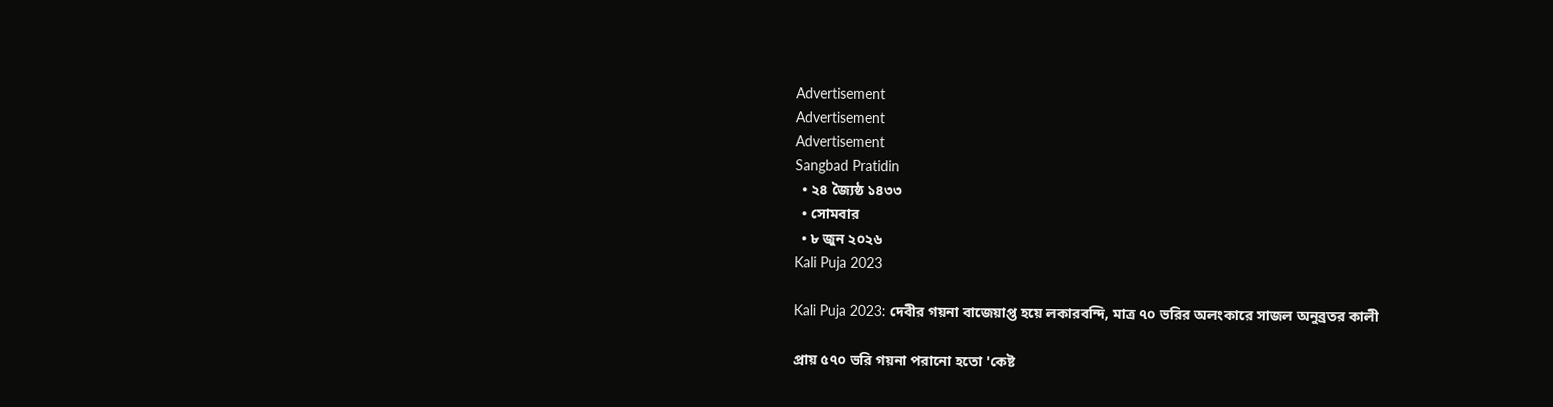Advertisement
Advertisement
Advertisement
Sangbad Pratidin
  • ২৪ জ্যৈষ্ঠ ১৪৩৩
  • সোমবার
  • ৮ জুন ২০২৬
Kali Puja 2023

Kali Puja 2023: দেবীর গয়না বাজেয়াপ্ত হয়ে লকারবন্দি, মাত্র ৭০ ভরির অলংকারে সাজল অনুব্রতর কালী

প্রায় ৫৭০ ভরি গয়না পরানো হতো 'কেষ্ট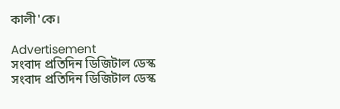কালী'কে।

Advertisement
সংবাদ প্রতিদিন ডিজিটাল ডেস্ক
সংবাদ প্রতিদিন ডিজিটাল ডেস্ক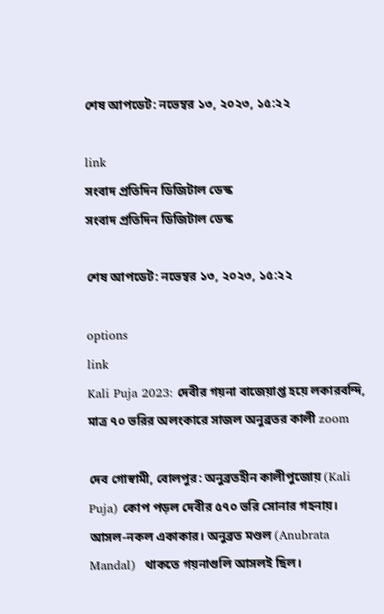শেষ আপডেট: নভেম্বর ১৩, ২০২৩, ১৫:২২

link
সংবাদ প্রতিদিন ডিজিটাল ডেস্ক
সংবাদ প্রতিদিন ডিজিটাল ডেস্ক

শেষ আপডেট: নভেম্বর ১৩, ২০২৩, ১৫:২২

options
link
Kali Puja 2023: দেবীর গয়না বাজেয়াপ্ত হয়ে লকারবন্দি, মাত্র ৭০ ভরির অলংকারে সাজল অনুব্রতর কালী zoom

দেব গোস্বামী, বোলপুর: অনুব্রতহীন কালীপুজোয় (Kali Puja) কোপ পড়ল দেবীর ৫৭০ ভরি সোনার গহনায়। আসল-নকল একাকার। অনুব্রত মণ্ডল (Anubrata Mandal)  থাকতে গয়নাগুলি আসলই ছিল।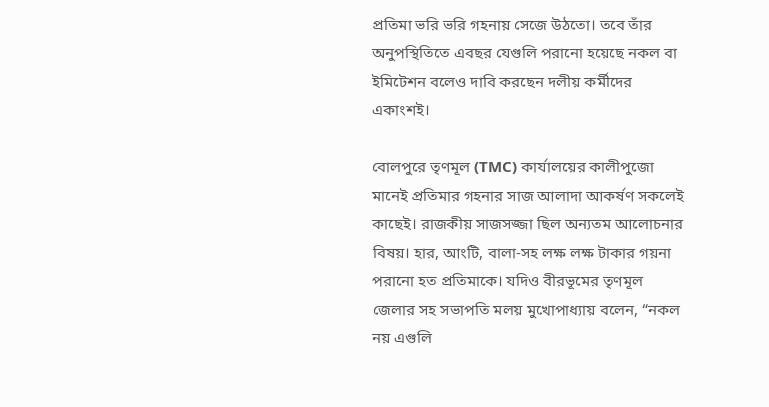প্রতিমা ভরি ভরি গহনায় সেজে উঠতো। তবে তাঁর অনুপস্থিতিতে এবছর যেগুলি পরানো হয়েছে নকল বা ইমিটেশন বলেও দাবি করছেন দলীয় কর্মীদের একাংশই।

বোলপুরে তৃণমূল (TMC) কার্যালয়ের কালীপুজো মানেই প্রতিমার গহনার সাজ আলাদা আকর্ষণ সকলেই কাছেই। রাজকীয় সাজসজ্জা ছিল অন্যতম আলোচনার বিষয়। হার, আংটি, বালা-সহ লক্ষ লক্ষ টাকার গয়না পরানো হত প্রতিমাকে। যদিও বীরভূমের তৃণমূল জেলার সহ সভাপতি মলয় মুখোপাধ্যায় বলেন, “নকল নয় এগুলি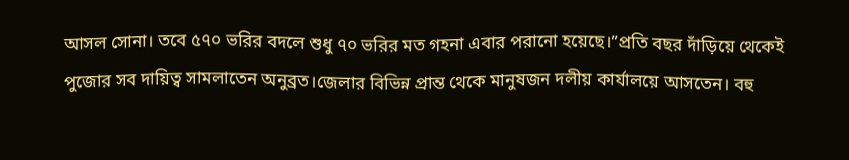আসল সোনা। তবে ৫৭০ ভরির বদলে শুধু ৭০ ভরির মত গহনা এবার পরানো হয়েছে।”প্রতি বছর দাঁড়িয়ে থেকেই পুজোর সব দায়িত্ব সামলাতেন অনুব্রত।জেলার বিভিন্ন প্রান্ত থেকে মানুষজন দলীয় কার্যালয়ে আসতেন। বহু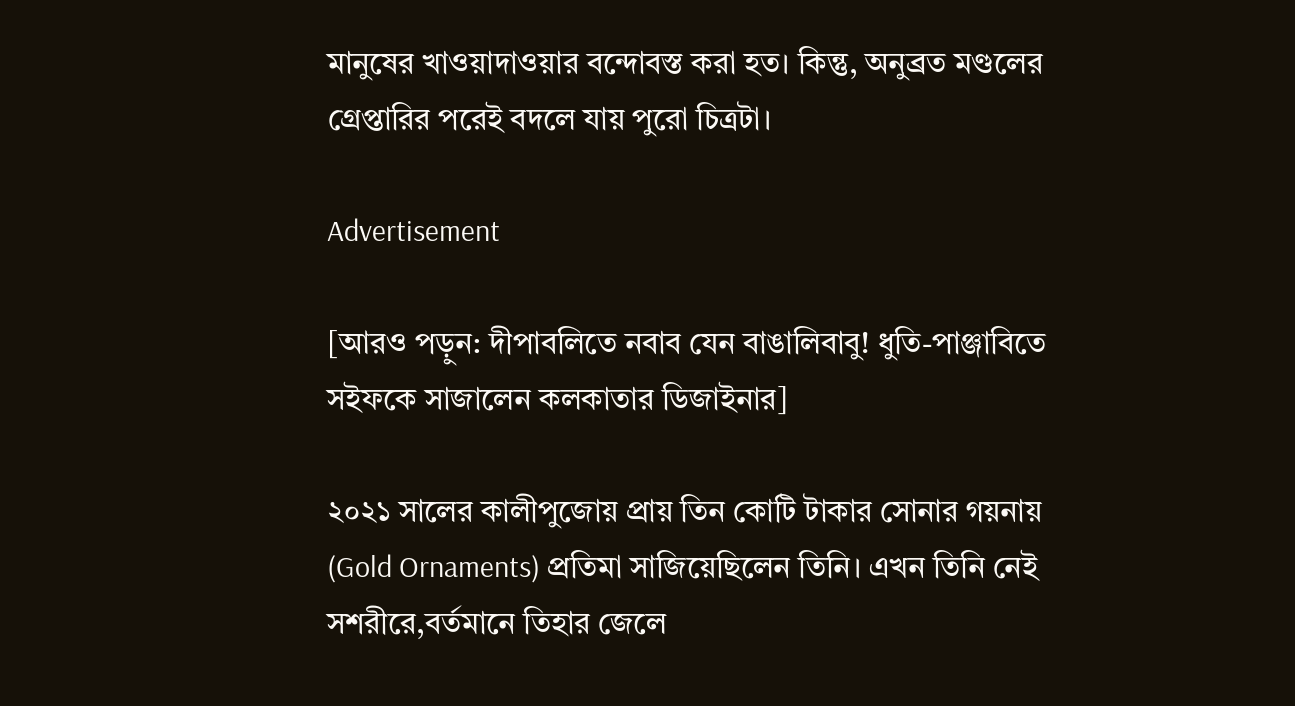মানুষের খাওয়াদাওয়ার বন্দোবস্ত করা হত। কিন্তু, অনুব্রত মণ্ডলের গ্রেপ্তারির পরেই বদলে যায় পুরো চিত্রটা।

Advertisement

[আরও পড়ুন: দীপাবলিতে নবাব যেন বাঙালিবাবু! ধুতি-পাঞ্জাবিতে সইফকে সাজালেন কলকাতার ডিজাইনার]

২০২১ সালের কালীপুজোয় প্রায় তিন কোটি টাকার সোনার গয়নায় (Gold Ornaments) প্রতিমা সাজিয়েছিলেন তিনি। এখন তিনি নেই সশরীরে,বর্তমানে তিহার জেলে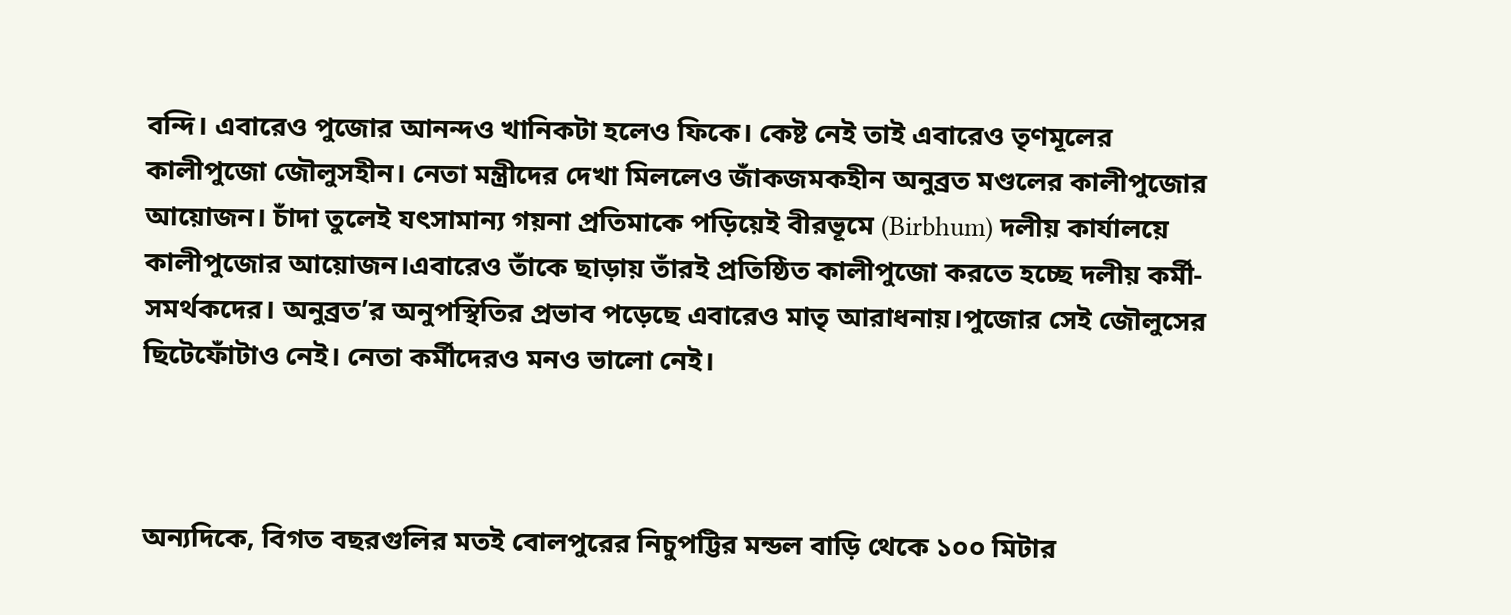বন্দি। এবারেও পুজোর আনন্দও খানিকটা হলেও ফিকে। কেষ্ট নেই তাই এবারেও তৃণমূলের কালীপুজো জৌলুসহীন। নেতা মন্ত্রীদের দেখা মিললেও জাঁকজমকহীন অনুব্রত মণ্ডলের কালীপুজোর আয়োজন। চাঁদা তুলেই যৎসামান্য গয়না প্রতিমাকে পড়িয়েই বীরভূমে (Birbhum) দলীয় কার্যালয়ে কালীপুজোর আয়োজন।এবারেও তাঁকে ছাড়ায় তাঁরই প্রতিষ্ঠিত কালীপুজো করতে হচ্ছে দলীয় কর্মী-সমর্থকদের। অনুব্রত’র অনুপস্থিতির প্রভাব পড়েছে এবারেও মাতৃ আরাধনায়।পুজোর সেই জৌলুসের ছিটেফোঁটাও নেই। নেতা কর্মীদেরও মনও ভালো নেই।



অন্যদিকে, বিগত বছরগুলির মতই বোলপুরের নিচুপট্টির মন্ডল বাড়ি থেকে ১০০ মিটার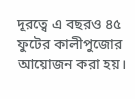দূরত্বে এ বছরও ৪৫ ফুটের কালীপুজোর আয়োজন করা হয়।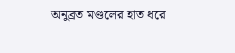অনুব্রত মণ্ডলের হাত ধরে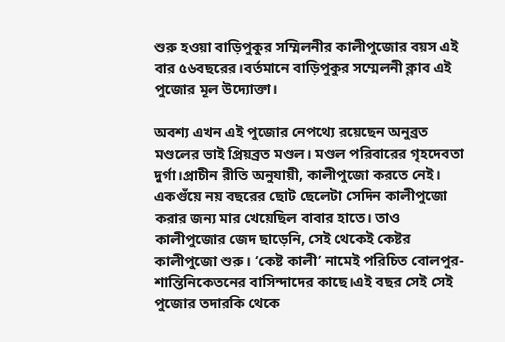শুরু হওয়া বাড়িপুকুর সম্মিলনীর কালীপুজোর বয়স এই বার ৫৬বছরের।বর্তমানে বাড়িপুকুর সম্মেলনী ক্লাব এই পুজোর মূল উদ্যোক্তা।

অবশ্য এখন এই পুজোর নেপথ্যে রয়েছেন অনুব্রত মণ্ডলের ভাই প্রিয়ব্রত মণ্ডল। মণ্ডল পরিবারের গৃহদেবতা দুর্গা।প্রাচীন রীতি অনুযায়ী, কালীপুজো করতে নেই। একগুঁয়ে নয় বছরের ছোট ছেলেটা সেদিন কালীপুজো করার জন্য মার খেয়েছিল বাবার হাতে। তাও কালীপুজোর জেদ ছাড়েনি, সেই থেকেই কেষ্টর কালীপুজো শুরু। ‘কেষ্ট কালী’ নামেই পরিচিত বোলপুর- শান্তিনিকেতনের বাসিন্দাদের কাছে।এই বছর সেই সেই পুজোর তদারকি থেকে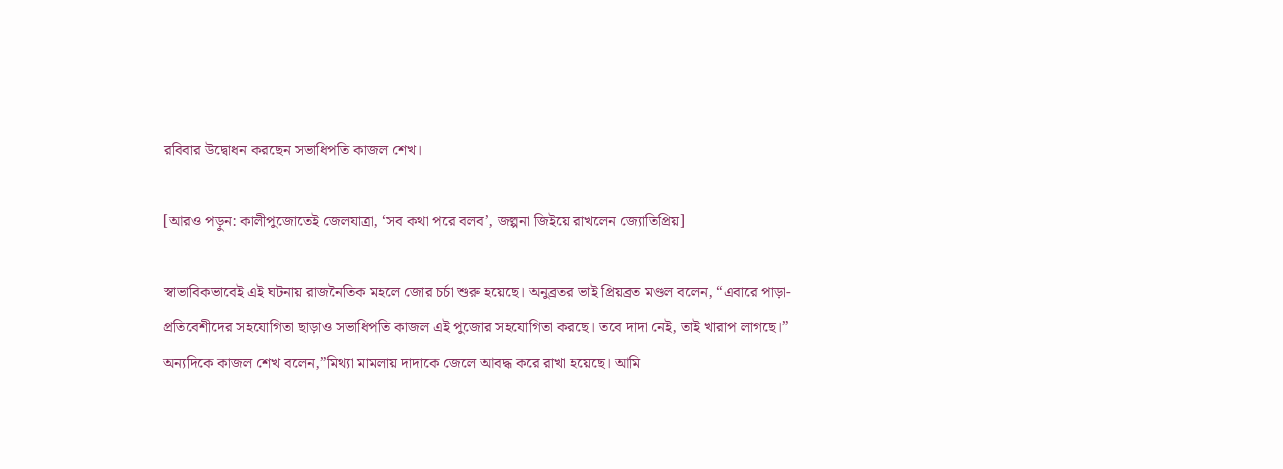রবিবার উদ্বোধন করছেন সভাধিপতি কাজল শেখ।

[আরও পড়ুন: কালীপুজোতেই জেলযাত্রা, ‘সব কথা পরে বলব’, জল্পনা জিইয়ে রাখলেন জ্যোতিপ্রিয়]

স্বাভাবিকভাবেই এই ঘটনায় রাজনৈতিক মহলে জোর চর্চা শুরু হয়েছে। অনুব্রতর ভাই প্রিয়ব্রত মণ্ডল বলেন, “এবারে পাড়া-প্রতিবেশীদের সহযোগিতা ছাড়াও সভাধিপতি কাজল এই পুজোর সহযোগিতা করছে। তবে দাদা নেই, তাই খারাপ লাগছে।” অন্যদিকে কাজল শেখ বলেন,”মিথ্যা মামলায় দাদাকে জেলে আবদ্ধ করে রাখা হয়েছে। আমি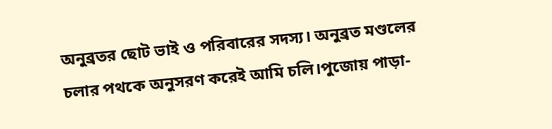অনুব্রতর ছোট ভাই ও পরিবারের সদস্য। অনুব্রত মণ্ডলের চলার পথকে অনুসরণ করেই আমি চলি।পুজোয় পাড়া-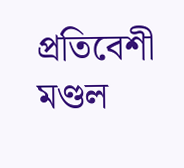প্রতিবেশী মণ্ডল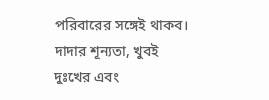পরিবারের সঙ্গেই থাকব। দাদার শূন্যতা, খুবই দুঃখের এবং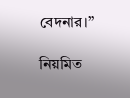বেদনার।”

নিয়মিত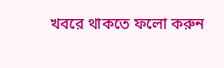খবরে থাকতে ফলো করুন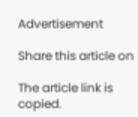Advertisement

Share this article on

The article link is copied.